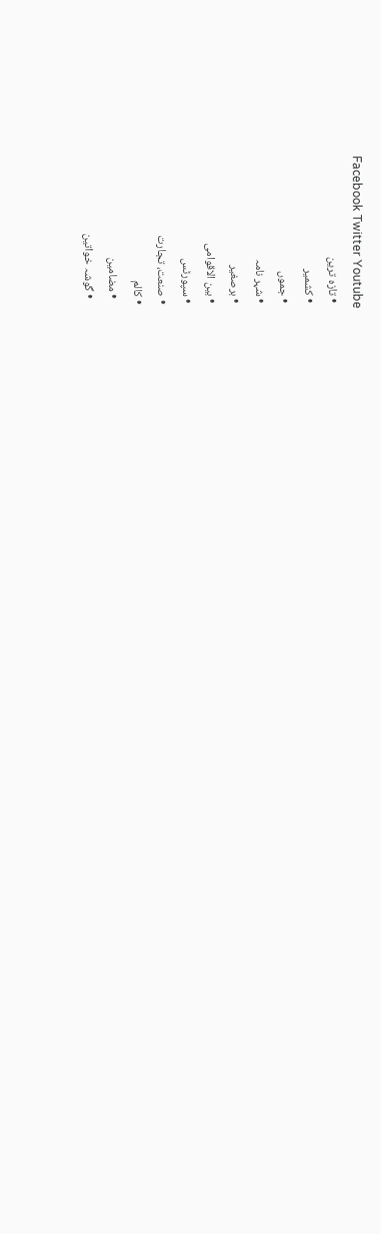Facebook Twitter Youtube
  • تازہ ترین
  • کشمیر
  • جموں
  • شہر نامہ
  • برصغیر
  • بین الاقوامی
  • سپورٹس
  • صنعت، تجارت
  • کالم
    • مضامین
    • گوشہ خواتین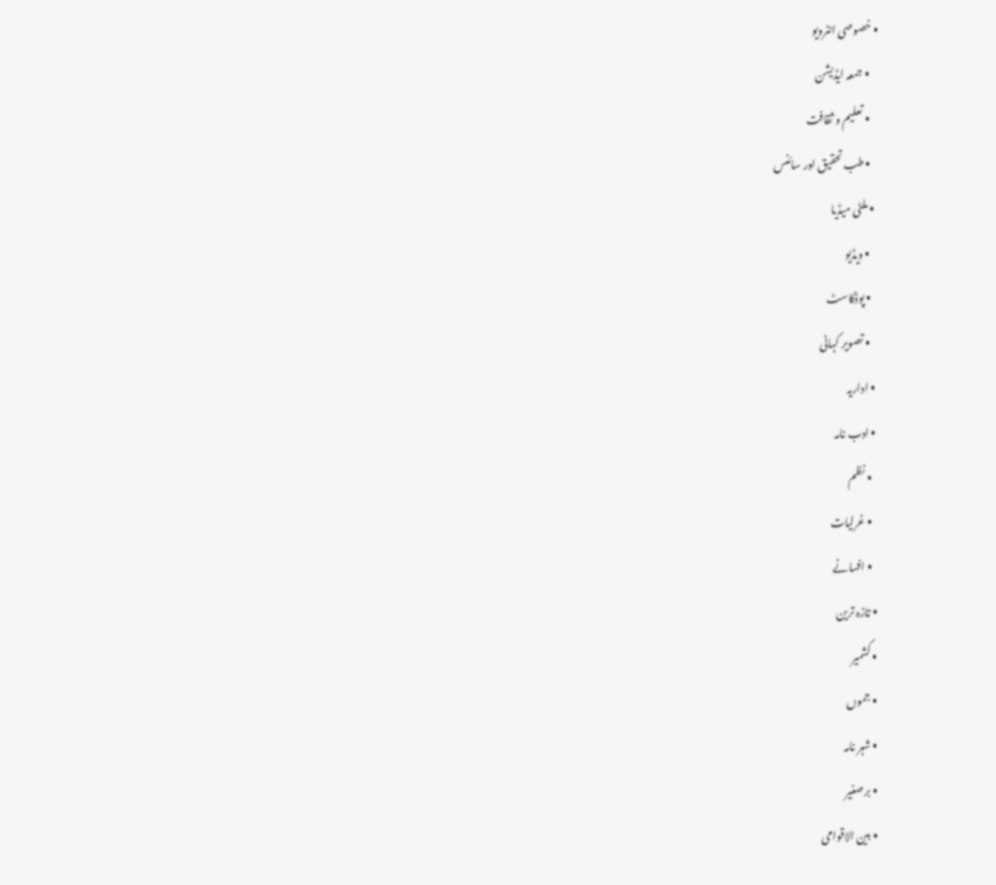• خصوصی انٹرویو
    • جمعہ ایڈیشن
    • تعلیم و ثقافت
    • طب تحقیق اور سائنس
  • ملٹی میڈیا
    • ویڈیو
    • پوڈکاسٹ
    • تصویر کہانی
  • اداریہ
  • ادب نامہ
    • نظم
    • غرلیات
    • افسانے
  • تازہ ترین
  • کشمیر
  • جموں
  • شہر نامہ
  • برصغیر
  • بین الاقوامی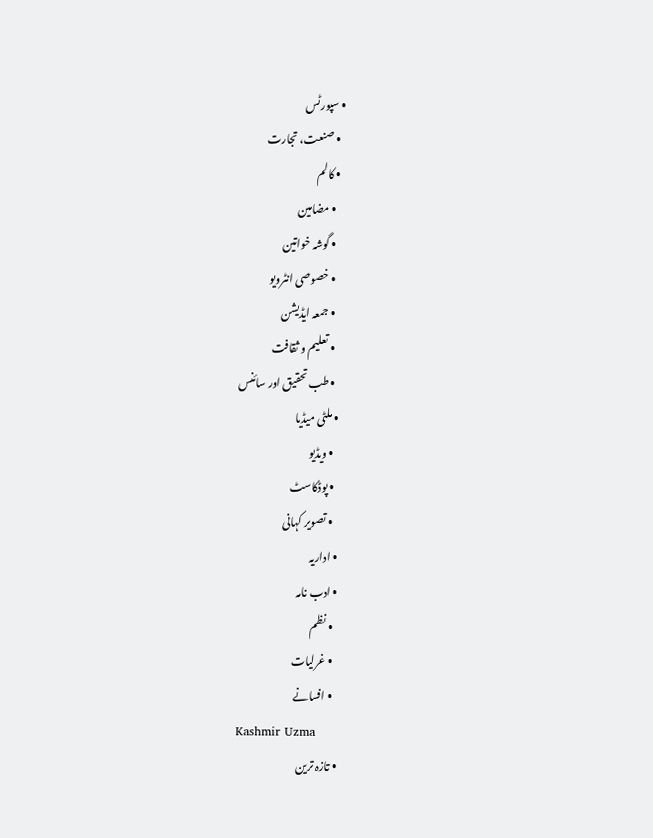• سپورٹس
  • صنعت، تجارت
  • کالم
    • مضامین
    • گوشہ خواتین
    • خصوصی انٹرویو
    • جمعہ ایڈیشن
    • تعلیم و ثقافت
    • طب تحقیق اور سائنس
  • ملٹی میڈیا
    • ویڈیو
    • پوڈکاسٹ
    • تصویر کہانی
  • اداریہ
  • ادب نامہ
    • نظم
    • غرلیات
    • افسانے
Kashmir Uzma
  • تازہ ترین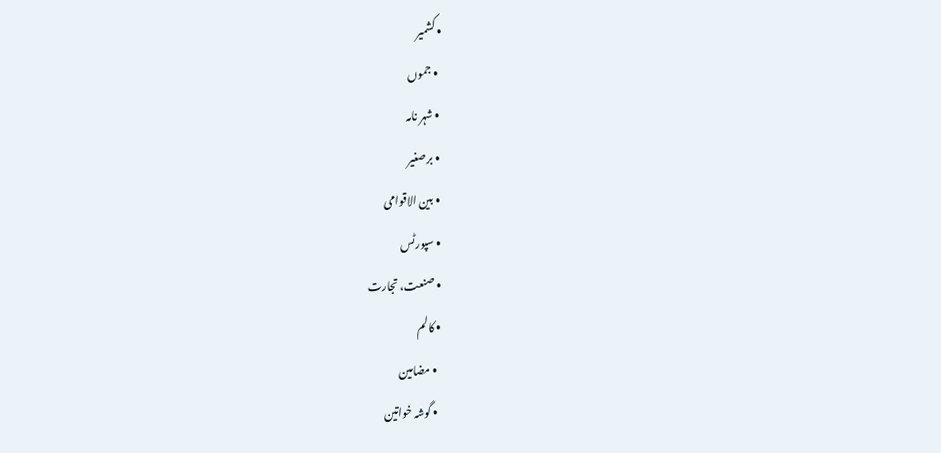• کشمیر
  • جموں
  • شہر نامہ
  • برصغیر
  • بین الاقوامی
  • سپورٹس
  • صنعت، تجارت
  • کالم
    • مضامین
    • گوشہ خواتین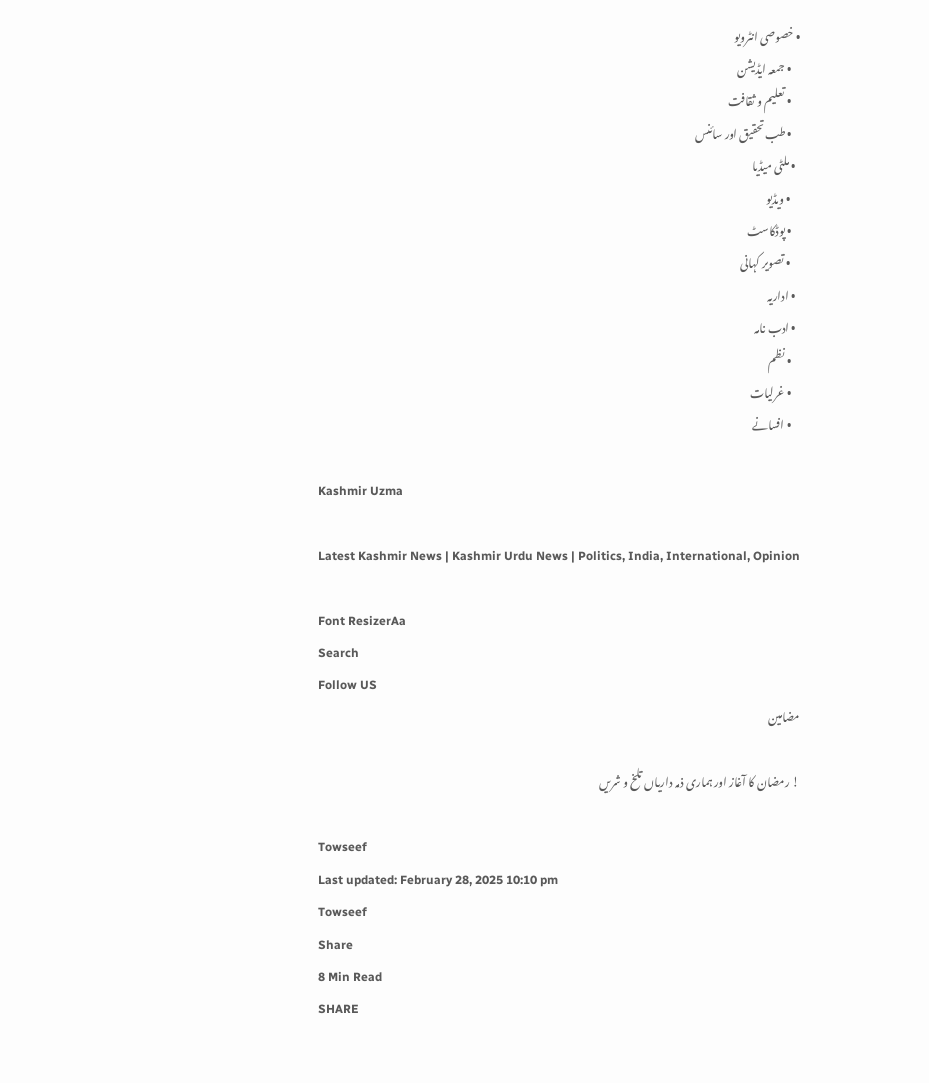• خصوصی انٹرویو
    • جمعہ ایڈیشن
    • تعلیم و ثقافت
    • طب تحقیق اور سائنس
  • ملٹی میڈیا
    • ویڈیو
    • پوڈکاسٹ
    • تصویر کہانی
  • اداریہ
  • ادب نامہ
    • نظم
    • غرلیات
    • افسانے

Kashmir Uzma

Latest Kashmir News | Kashmir Urdu News | Politics, India, International, Opinion

Font ResizerAa
Search
Follow US
مضامین

! رمضان کا آغاز اور ہماری ذمہ داریاں تلخ و شریں

Towseef
Last updated: February 28, 2025 10:10 pm
Towseef
Share
8 Min Read
SHARE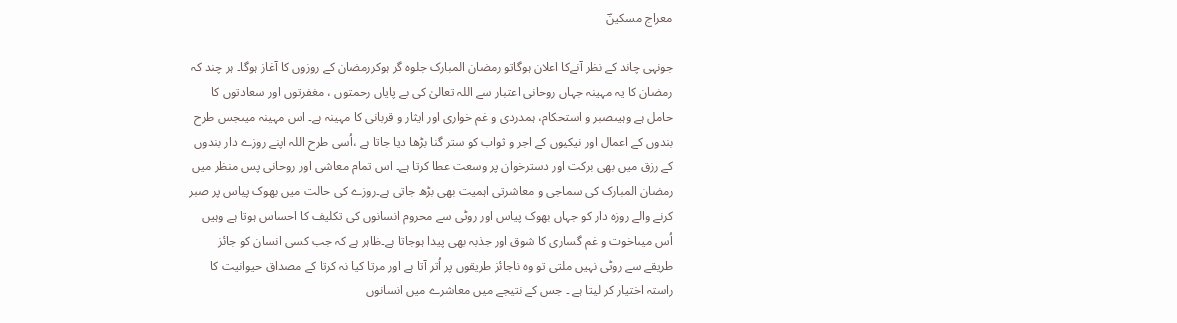معراج مسکینؔ

جونہی چاند کے نظر آنےکا اعلان ہوگاتو رمضان المبارک جلوہ گر ہوکررمضان کے روزوں کا آغاز ہوگا۔ ہر چند کہ رمضان کا یہ مہینہ جہاں روحانی اعتبار سے اللہ تعالیٰ کی بے پایاں رحمتوں ، مغفرتوں اور سعادتوں کا حامل ہے وہیںصبر و استحکام، ہمدردی و غم خواری اور ایثار و قربانی کا مہینہ ہے۔ اس مہینہ میںجس طرح بندوں کے اعمال اور نیکیوں کے اجر و ثواب کو ستر گنا بڑھا دیا جاتا ہے ،اُسی طرح اللہ اپنے روزے دار بندوں کے رزق میں بھی برکت اور دسترخوان پر وسعت عطا کرتا ہے۔ اس تمام معاشی اور روحانی پس منظر میں رمضان المبارک کی سماجی و معاشرتی اہمیت بھی بڑھ جاتی ہے۔روزے کی حالت میں بھوک پیاس پر صبر کرنے والے روزہ دار کو جہاں بھوک پیاس اور روٹی سے محروم انسانوں کی تکلیف کا احساس ہوتا ہے وہیں اُس میںاخوت و غم گساری کا شوق اور جذبہ بھی پیدا ہوجاتا ہے۔ظاہر ہے کہ جب کسی انسان کو جائز طریقے سے روٹی نہیں ملتی تو وہ ناجائز طریقوں پر اُتر آتا ہے اور مرتا کیا نہ کرتا کے مصداق حیوانیت کا راستہ اختیار کر لیتا ہے ۔ جس کے نتیجے میں معاشرے میں انسانوں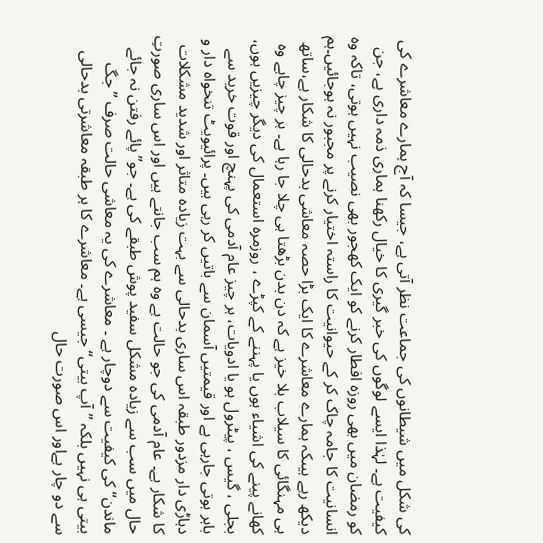کی شکل میں شیطانوں کی جماعت نظر آتی ہے، جیسا کہ آج ہمارے معاشرے کی کیفیت ہے۔ لہٰذا ایسے لوگوں کی خبر گیری کا خیال رکھنا ہماری ذمہ داری ہے، جن کو رمضان میں بھی روزہ افطار کرنے کو ایک کھجور بھی نصیب نہیں ہوتی، تاکہ وہ انسانیت کا جامہ چاک کر کے حیوانیت کا راستہ اختیار کرنے پر مجبور نہ ہوجائیں۔ہم دیکھ رہے ہیںکہ ہمارے معاشرے کا ایک بڑا حصہ معاشی بدحالی کا شکار ہے،ساتھ ہی مہنگائی کا سیلاب بلا خیز ہے کہ دن بدن بڑھتا ہی چلا جا رہا ہے۔ ہر چیز چاہے وہ کھانے پینے کی اشیاء ہوں یا پہننے کے کپڑے ، روزمرہ استعمال کی دیگر چیزیں ہوں، بجلی ، گیس ، پیٹرول ہو یا ادویات، ہر چیز عام آدمی کی پہنچ اور قوت خرید سے باہر ہوتی جارہی ہے اور قیمتیں آسمان سے باتیں کر رہی ہیں۔ پرائیویٹ تنخواہ دار و دہاڑی دار مزدور طبقہ اس ساری بدحالی سے بہت زیادہ متاثر اور شدید مشکلات کا شکار ہے۔ عام آدمی کی جو حالت ہے وہ ہم سب جانتے ہیں اور اس ساری صورتِ حال میں سب سے زیادہ مشکل سفید پوش طبقے کی ہے۔ جو’’پائے رفتن نہ جائے ماندن‘‘ کی کیفیت سے دوچار ہے ۔ معاشرے کی یہ معاشی حالت صرف ’’جگ بیتی ہی نہیں بلکہ ’’آپ بیتی‘‘ جیسی ہے۔ معاشرے کا ہر طبقہ معاشرتی بدحالی سے دو چار ہےاور اس صورت حال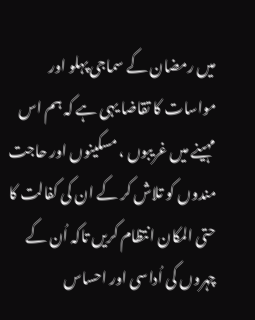میں رمضان کے سماجی پہلو اور مواسات کا تقاضا یہی ہے کہ ہم اس مہینے میں غریبوں ، مسکینوں اور حاجت مندوں کو تلاش کر کے ان کی کفالت کا حتی المکان انتظام کریں تاکہ اُن کے چہروں کی اُداسی اور احساس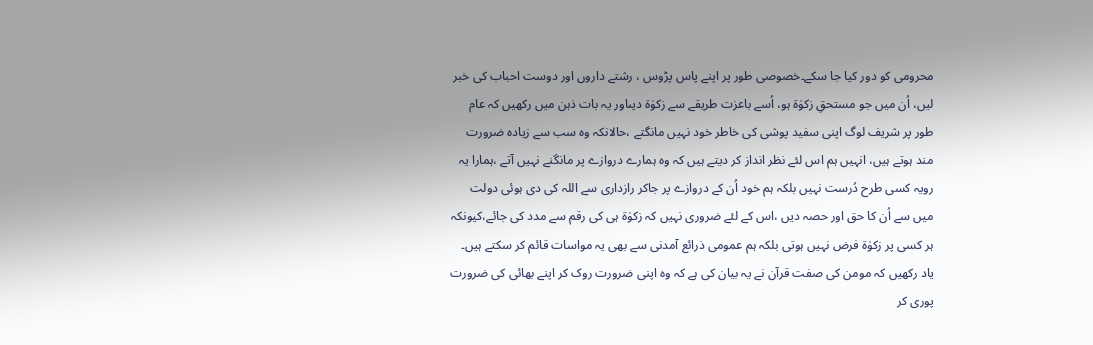محرومی کو دور کیا جا سکے۔خصوصی طور پر اپنے پاس پڑوس ، رشتے داروں اور دوست احباب کی خبر لیں، اُن میں جو مستحقِ زکوٰۃ ہو، اُسے باعزت طریقے سے زکوٰۃ دیںاور یہ بات ذہن میں رکھیں کہ عام طور پر شریف لوگ اپنی سفید پوشی کی خاطر خود نہیں مانگتے ،حالانکہ وہ سب سے زیادہ ضرورت مند ہوتے ہیں، انہیں ہم اس لئے نظر انداز کر دیتے ہیں کہ وہ ہمارے دروازے پر مانگنے نہیں آتے ،ہمارا یہ رویہ کسی طرح دُرست نہیں بلکہ ہم خود اُن کے دروازے پر جاکر رازداری سے اللہ کی دی ہوئی دولت میں سے اُن کا حق اور حصہ دیں ،اس کے لئے ضروری نہیں کہ زکوٰۃ ہی کی رقم سے مدد کی جائے،کیونکہ ہر کسی پر زکوٰۃ فرض نہیں ہوتی بلکہ ہم عمومی ذرائع آمدنی سے بھی یہ مواسات قائم کر سکتے ہیں۔ یاد رکھیں کہ مومن کی صفت قرآن نے یہ بیان کی ہے کہ وہ اپنی ضرورت روک کر اپنے بھائی کی ضرورت پوری کر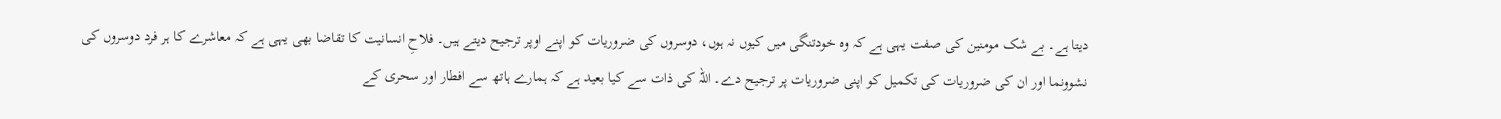دیتا ہے۔ بے شک مومنین کی صفت یہی ہے کہ وہ خودتنگی میں کیوں نہ ہوں، دوسروں کی ضروریات کو اپنے اوپر ترجیح دیتے ہیں۔ فلاحِ انسانیت کا تقاضا بھی یہی ہے کہ معاشرے کا ہر فرد دوسروں کی نشوونما اور ان کی ضروریات کی تکمیل کو اپنی ضروریات پر ترجیح دے۔ اللہ کی ذات سے کیا بعید ہے کہ ہمارے ہاتھ سے افطار اور سحری کے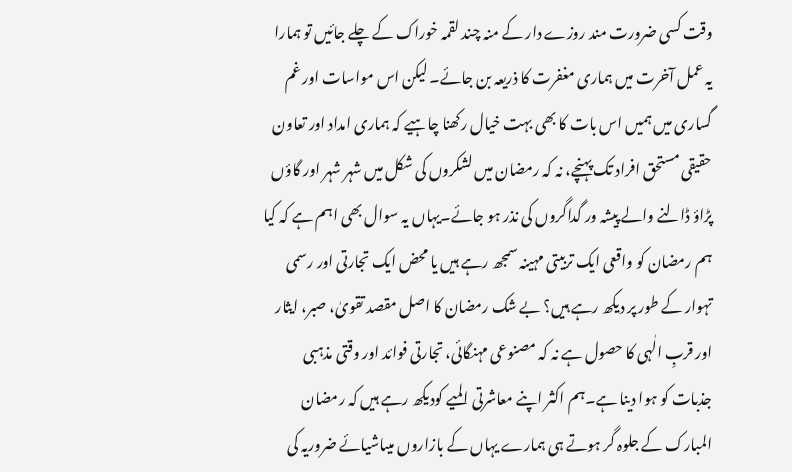وقت کسی ضرورت مند روزے دار کے منہ چند لقمہ خوراک کے چلے جائیں تو ہمارا یہ عمل آخرت میں ہماری مغفرت کا ذریعہ بن جائے۔ لیکن اس مواسات اور غم گساری میں ہمیں اس بات کا بھی بہت خیال رکھنا چاہیے کہ ہماری امداد اور تعاون حقیقی مستحق افراد تک پہنچے، نہ کہ رمضان میں لشکروں کی شکل میں شہر شہر اور گاؤں پڑاؤ ڈالنے والے پیشہ ور گداگروں کی نذر ہو جائے۔یہاں یہ سوال بھی اہم ہے کہ کیا ہم رمضان کو واقعی ایک تربیتی مہینہ سمجھ رہے ہیں یا محض ایک تجارتی اور رسمی تہوار کے طور پر دیکھ رہے ہیں؟ بے شک رمضان کا اصل مقصد تقویٰ، صبر، ایثار اور قربِ الٰہی کا حصول ہے نہ کہ مصنوعی مہنگائی، تجارتی فوائد اور وقتی مذہبی جذبات کو ہوا دینا ہے۔ہم اکثر اپنے معاشرتی المیے کودیکھ رہے ہیں کہ رمضان المبارک کے جلوہ گر ہوتے ہی ہمارے یہاں کے بازاروں میںاشیائے ضروریہ کی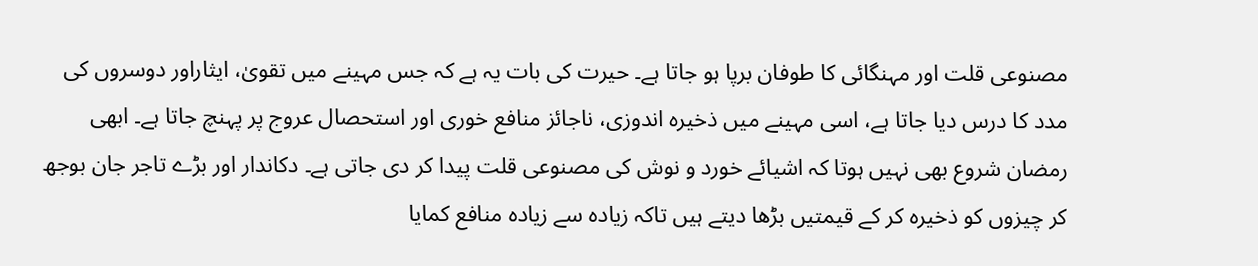مصنوعی قلت اور مہنگائی کا طوفان برپا ہو جاتا ہے۔ حیرت کی بات یہ ہے کہ جس مہینے میں تقویٰ، ایثاراور دوسروں کی مدد کا درس دیا جاتا ہے، اسی مہینے میں ذخیرہ اندوزی، ناجائز منافع خوری اور استحصال عروج پر پہنچ جاتا ہے۔ ابھی رمضان شروع بھی نہیں ہوتا کہ اشیائے خورد و نوش کی مصنوعی قلت پیدا کر دی جاتی ہے۔ دکاندار اور بڑے تاجر جان بوجھ کر چیزوں کو ذخیرہ کر کے قیمتیں بڑھا دیتے ہیں تاکہ زیادہ سے زیادہ منافع کمایا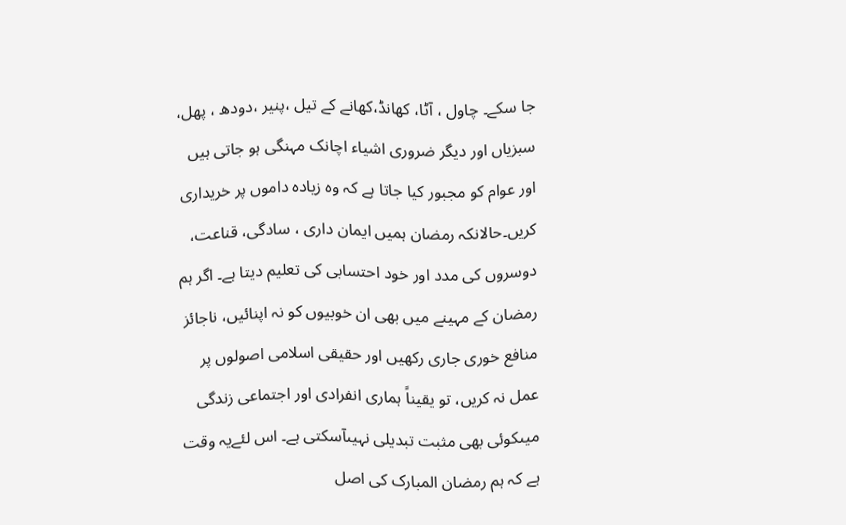جا سکے۔ چاول ، آٹا، کھانڈ،کھانے کے تیل ،پنیر ،دودھ ، پھل، سبزیاں اور دیگر ضروری اشیاء اچانک مہنگی ہو جاتی ہیں اور عوام کو مجبور کیا جاتا ہے کہ وہ زیادہ داموں پر خریداری کریں۔حالانکہ رمضان ہمیں ایمان داری ، سادگی، قناعت، دوسروں کی مدد اور خود احتسابی کی تعلیم دیتا ہے۔ اگر ہم رمضان کے مہینے میں بھی ان خوبیوں کو نہ اپنائیں، ناجائز منافع خوری جاری رکھیں اور حقیقی اسلامی اصولوں پر عمل نہ کریں، تو یقیناً ہماری انفرادی اور اجتماعی زندگی میںکوئی بھی مثبت تبدیلی نہیںآسکتی ہے۔ اس لئےیہ وقت ہے کہ ہم رمضان المبارک کی اصل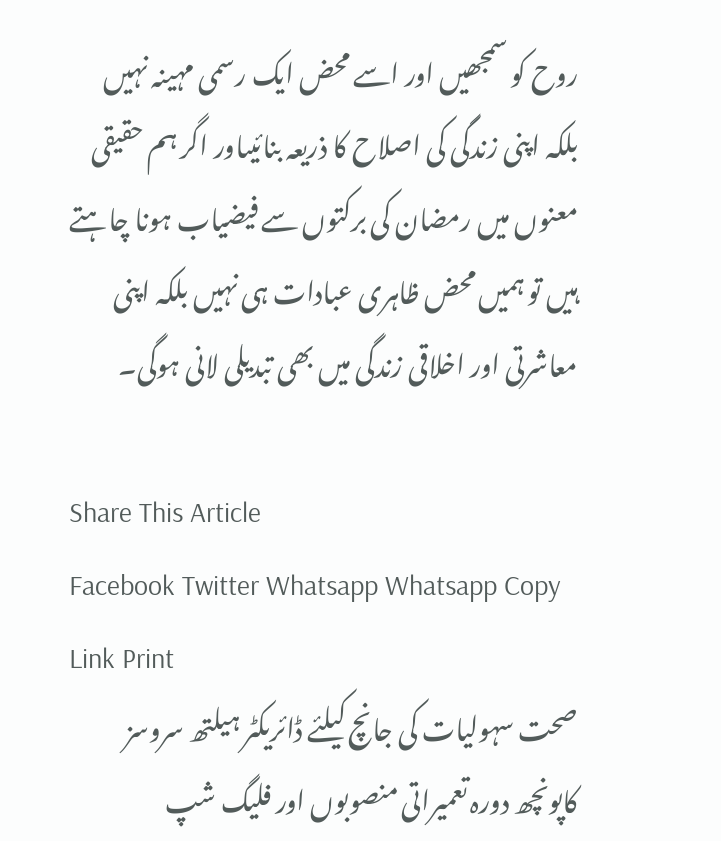روح کو سمجھیں اور اسے محض ایک رسمی مہینہ نہیں بلکہ اپنی زندگی کی اصلاح کا ذریعہ بنائیںاور اگر ہم حقیقی معنوں میں رمضان کی برکتوں سے فیضیاب ہونا چاہتے ہیں تو ہمیں محض ظاہری عبادات ہی نہیں بلکہ اپنی معاشرتی اور اخلاقی زندگی میں بھی تبدیلی لانی ہوگی۔

Share This Article
Facebook Twitter Whatsapp Whatsapp Copy Link Print
صحت سہولیات کی جانچ کیلئے ڈائریکٹر ہیلتھ سروسز کاپونچھ دورہ تعمیراتی منصوبوں اور فلیگ شپ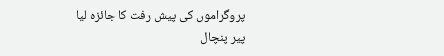پروگراموں کی پیش رفت کا جائزہ لیا
پیر پنچال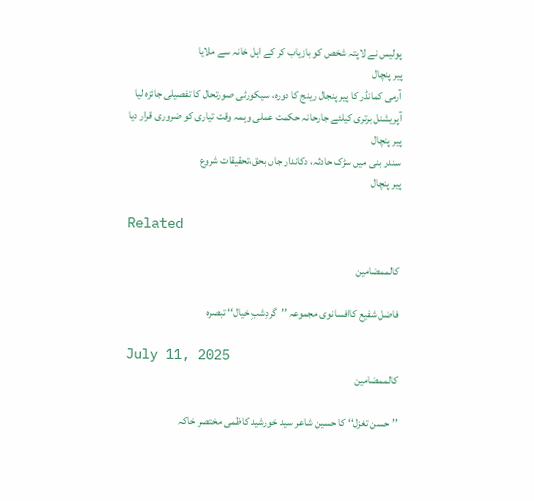پولیس نے لاپتہ شخص کو بازیاب کر کے اہل خانہ سے ملایا
پیر پنچال
آرمی کمانڈر کا پیر پنجال رینج کا دورہ، سیکورٹی صورتحال کا تفصیلی جائزہ لیا آپریشنل برتری کیلئے جارحانہ حکمت عملی وہمہ وقت تیاری کو ضروری قرار دیا
پیر پنچال
سندر بنی میں سڑک حادثہ، دکاندار جاں بحق،تحقیقات شروع
پیر پنچال

Related

کالممضامین

فاضل شفیع کاافسانوی مجموعہ ’’گردِشبِ خیال‘‘ تبصرہ

July 11, 2025
کالممضامین

’’حسن تغزل‘‘ کا حسین شاعر سید خورشید کاظمی مختصر خاکہ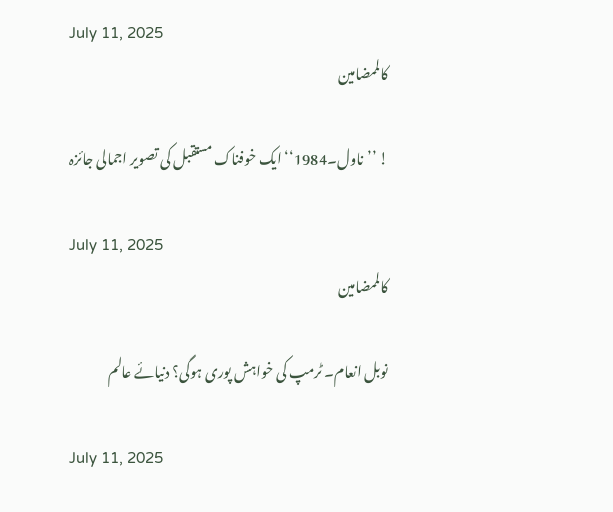July 11, 2025
کالممضامین

! ’’ناول۔1984‘‘ ایک خوفناک مستقبل کی تصویر اجمالی جائزہ

July 11, 2025
کالممضامین

نوبل انعام۔ ٹرمپ کی خواہش پوری ہوگی؟ دنیائے عالم

July 11, 2025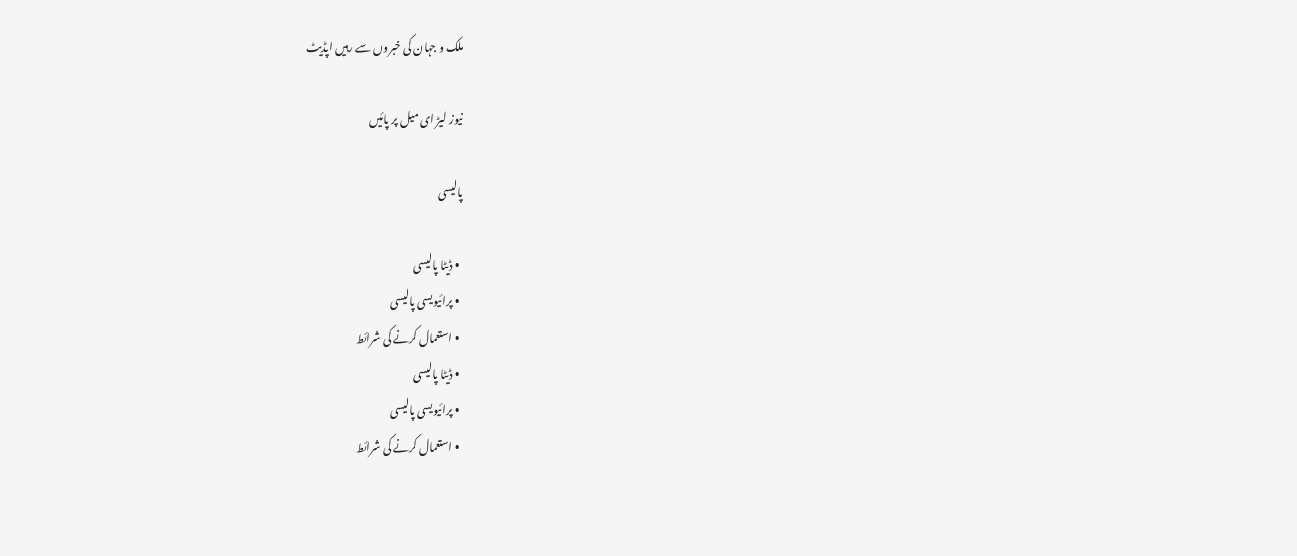ملک و جہان کی خبروں سے رہیں اپڈیٹ

نیوز لیڑ ای میل پر پائیں

پالیسی

  • ڈیٹا پالیسی
  • پرائیویسی پالیسی
  • استعمال کرنے کی شرائط
  • ڈیٹا پالیسی
  • پرائیویسی پالیسی
  • استعمال کرنے کی شرائط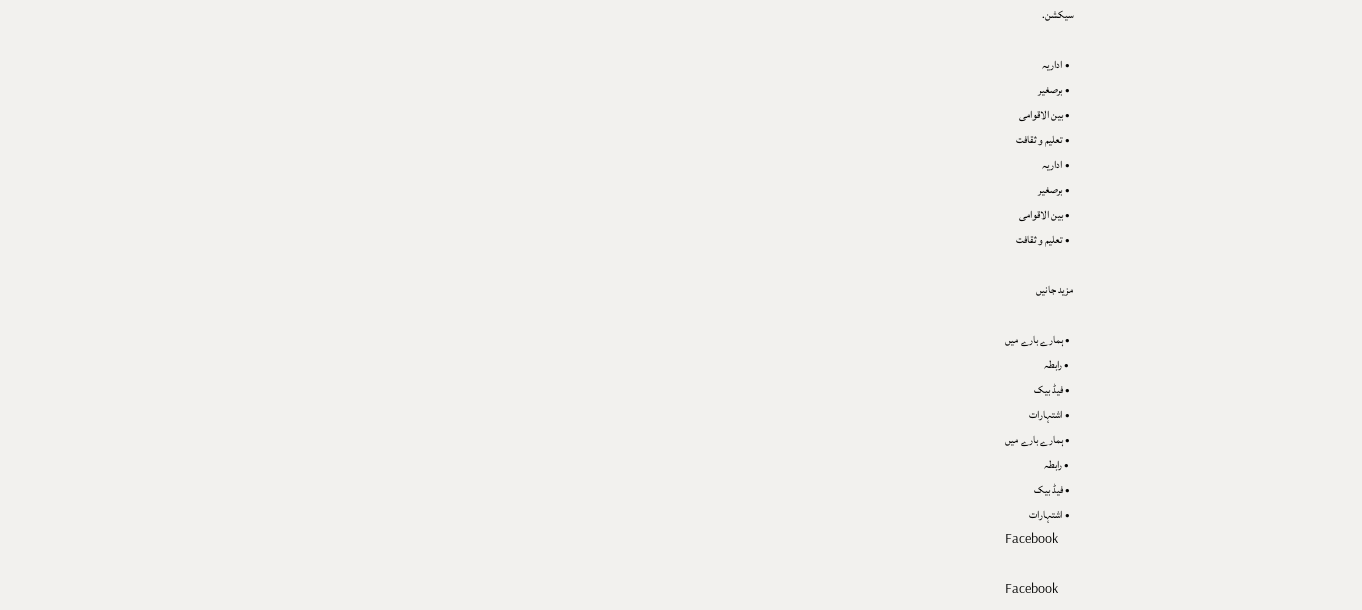سیکشن.

  • اداریہ
  • برصغیر
  • بین الاقوامی
  • تعلیم و ثقافت
  • اداریہ
  • برصغیر
  • بین الاقوامی
  • تعلیم و ثقافت

مزید جانیں

  • ہمارے بارے میں
  • رابطہ
  • فیڈ بیک
  • اشتہارات
  • ہمارے بارے میں
  • رابطہ
  • فیڈ بیک
  • اشتہارات
Facebook

Facebook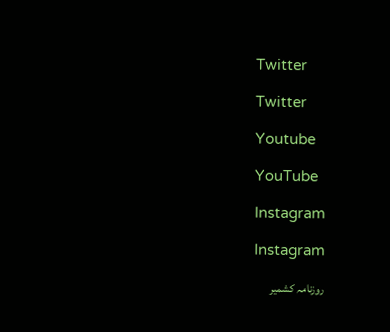Twitter

Twitter

Youtube

YouTube

Instagram

Instagram

روزنامہ کشمیر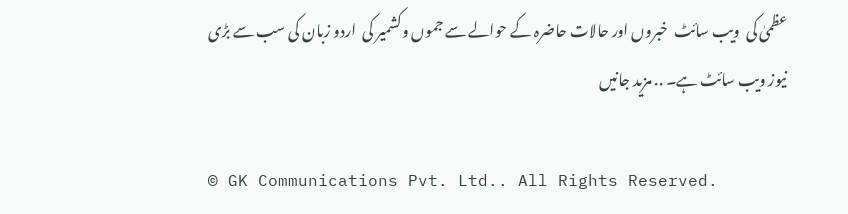عظمیٰ کی  ویب سائٹ  خبروں اور حالات حاضرہ کے حوالے سے جموں وکشمیر کی  اردو زبان کی سب سے بڑی نیوز ویب سائٹ ہے۔ .. مزید جانیں

© GK Communications Pvt. Ltd.. All Rights Reserved.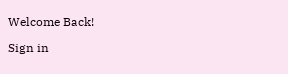Welcome Back!

Sign in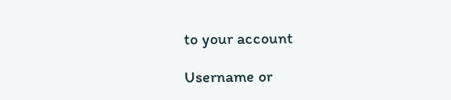to your account

Username or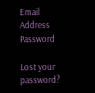Email Address
Password

Lost your password?